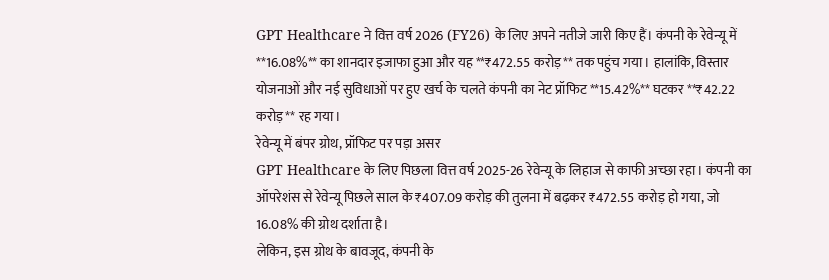GPT Healthcare ने वित्त वर्ष 2026 (FY26) के लिए अपने नतीजे जारी किए हैं। कंपनी के रेवेन्यू में **16.08%** का शानदार इजाफा हुआ और यह **₹472.55 करोड़** तक पहुंच गया। हालांकि, विस्तार योजनाओं और नई सुविधाओं पर हुए खर्च के चलते कंपनी का नेट प्रॉफिट **15.42%** घटकर **₹42.22 करोड़** रह गया।
रेवेन्यू में बंपर ग्रोथ, प्रॉफिट पर पड़ा असर
GPT Healthcare के लिए पिछला वित्त वर्ष 2025-26 रेवेन्यू के लिहाज से काफी अच्छा रहा। कंपनी का ऑपरेशंस से रेवेन्यू पिछले साल के ₹407.09 करोड़ की तुलना में बढ़कर ₹472.55 करोड़ हो गया, जो 16.08% की ग्रोथ दर्शाता है।
लेकिन, इस ग्रोथ के बावजूद, कंपनी के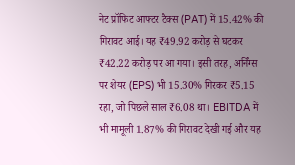नेट प्रॉफिट आफ्टर टैक्स (PAT) में 15.42% की गिरावट आई। यह ₹49.92 करोड़ से घटकर ₹42.22 करोड़ पर आ गया। इसी तरह, अर्निंग्स पर शेयर (EPS) भी 15.30% गिरकर ₹5.15 रहा, जो पिछले साल ₹6.08 था। EBITDA में भी मामूली 1.87% की गिरावट देखी गई और यह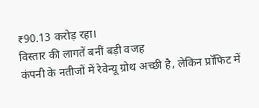₹90.13 करोड़ रहा।
विस्तार की लागतें बनीं बड़ी वजह
कंपनी के नतीजों में रेवेन्यू ग्रोथ अच्छी है, लेकिन प्रॉफिट में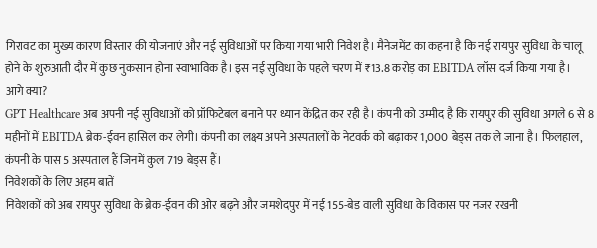गिरावट का मुख्य कारण विस्तार की योजनाएं और नई सुविधाओं पर किया गया भारी निवेश है। मैनेजमेंट का कहना है कि नई रायपुर सुविधा के चालू होने के शुरुआती दौर में कुछ नुकसान होना स्वाभाविक है। इस नई सुविधा के पहले चरण में ₹13.8 करोड़ का EBITDA लॉस दर्ज किया गया है।
आगे क्या?
GPT Healthcare अब अपनी नई सुविधाओं को प्रॉफिटेबल बनाने पर ध्यान केंद्रित कर रही है। कंपनी को उम्मीद है कि रायपुर की सुविधा अगले 6 से 8 महीनों में EBITDA ब्रेक-ईवन हासिल कर लेगी। कंपनी का लक्ष्य अपने अस्पतालों के नेटवर्क को बढ़ाकर 1,000 बेड्स तक ले जाना है। फिलहाल, कंपनी के पास 5 अस्पताल हैं जिनमें कुल 719 बेड्स हैं।
निवेशकों के लिए अहम बातें
निवेशकों को अब रायपुर सुविधा के ब्रेक-ईवन की ओर बढ़ने और जमशेदपुर में नई 155-बेड वाली सुविधा के विकास पर नजर रखनी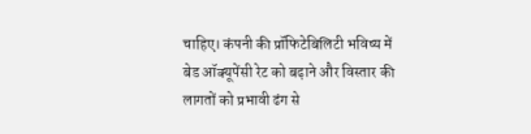चाहिए। कंपनी की प्रॉफिटेबिलिटी भविष्य में बेड ऑक्यूपेंसी रेट को बढ़ाने और विस्तार की लागतों को प्रभावी ढंग से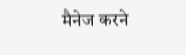मैनेज करने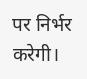पर निर्भर करेगी।